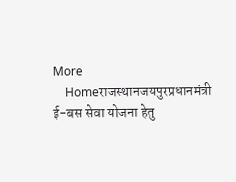More
    Homeराजस्थानजयपुरप्रधानमंत्री ई-बस सेवा योजना हेतु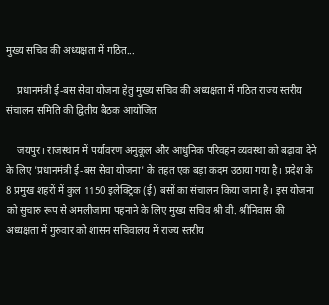मुख्य सचिव की अध्यक्षता में गठित...

    प्रधानमंत्री ई-बस सेवा योजना हेतु मुख्य सचिव की अध्यक्षता में गठित राज्य स्तरीय संचालन समिति की द्वितीय बैठक आयोजित

    जयपुर। राजस्थान में पर्यावरण अनुकूल और आधुनिक परिवहन व्यवस्था को बढ़ावा देने के लिए 'प्रधानमंत्री ई-बस सेवा योजना' के तहत एक बड़ा कदम उठाया गया है। प्रदेश के 8 प्रमुख शहरों में कुल 1150 इलेक्ट्रिक (ई) बसों का संचालन किया जाना है। इस योजना को सुचारु रूप से अमलीजामा पहनाने के लिए मुख्य सचिव श्री वी. श्रीनिवास की अध्यक्षता में गुरुवार को शासन सचिवालय में राज्य स्तरीय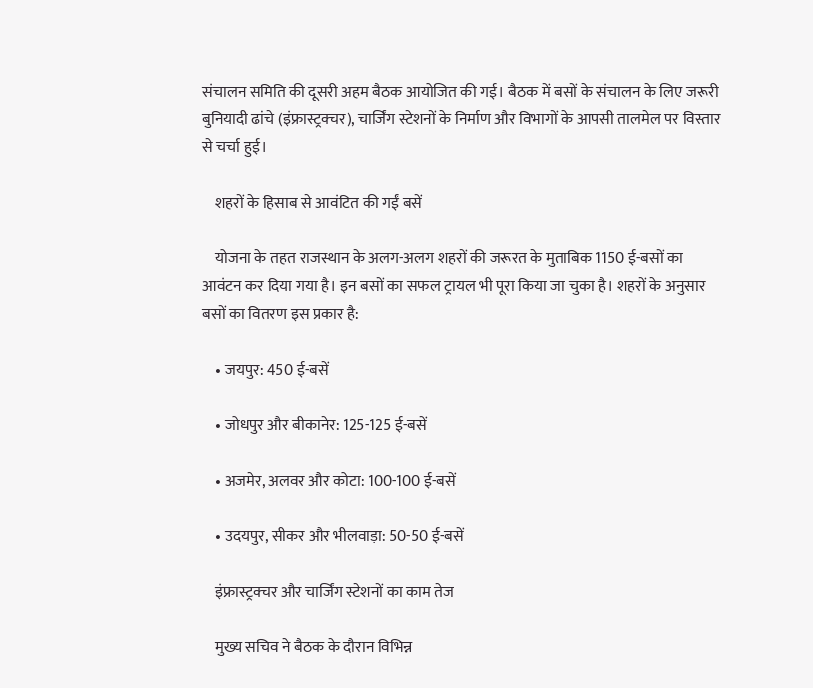संचालन समिति की दूसरी अहम बैठक आयोजित की गई। बैठक में बसों के संचालन के लिए जरूरी बुनियादी ढांचे (इंफ्रास्ट्रक्चर), चार्जिंग स्टेशनों के निर्माण और विभागों के आपसी तालमेल पर विस्तार से चर्चा हुई।

    शहरों के हिसाब से आवंटित की गईं बसें

    योजना के तहत राजस्थान के अलग-अलग शहरों की जरूरत के मुताबिक 1150 ई-बसों का आवंटन कर दिया गया है। इन बसों का सफल ट्रायल भी पूरा किया जा चुका है। शहरों के अनुसार बसों का वितरण इस प्रकार है:

    • जयपुर: 450 ई-बसें

    • जोधपुर और बीकानेर: 125-125 ई-बसें

    • अजमेर, अलवर और कोटा: 100-100 ई-बसें

    • उदयपुर, सीकर और भीलवाड़ा: 50-50 ई-बसें

    इंफ्रास्ट्रक्चर और चार्जिंग स्टेशनों का काम तेज

    मुख्य सचिव ने बैठक के दौरान विभिन्न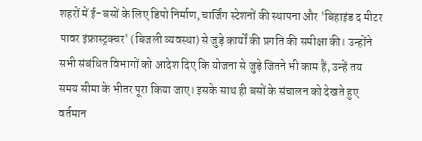शहरों में ई-बसों के लिए डिपो निर्माण, चार्जिंग स्टेशनों की स्थापना और 'बिहाइंड द मीटर पावर इंफ्रास्ट्रक्चर' (बिजली व्यवस्था) से जुड़े कार्यों की प्रगति की समीक्षा की। उन्होंने सभी संबंधित विभागों को आदेश दिए कि योजना से जुड़े जितने भी काम हैं, उन्हें तय समय सीमा के भीतर पूरा किया जाए। इसके साथ ही बसों के संचालन को देखते हुए वर्तमान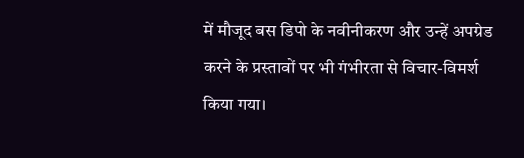में मौजूद बस डिपो के नवीनीकरण और उन्हें अपग्रेड करने के प्रस्तावों पर भी गंभीरता से विचार-विमर्श किया गया।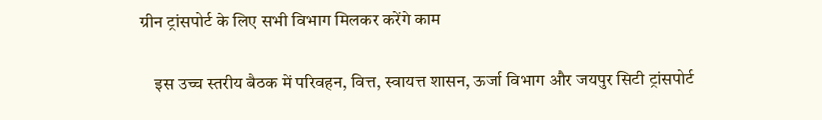ग्रीन ट्रांसपोर्ट के लिए सभी विभाग मिलकर करेंगे काम

    इस उच्च स्तरीय बैठक में परिवहन, वित्त, स्वायत्त शासन, ऊर्जा विभाग और जयपुर सिटी ट्रांसपोर्ट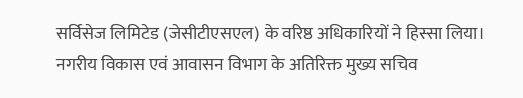सर्विसेज लिमिटेड (जेसीटीएसएल) के वरिष्ठ अधिकारियों ने हिस्सा लिया। नगरीय विकास एवं आवासन विभाग के अतिरिक्त मुख्य सचिव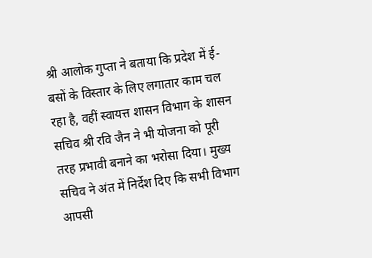श्री आलोक गुप्ता ने बताया कि प्रदेश में ई-बसों के विस्तार के लिए लगातार काम चल रहा है, वहीं स्वायत्त शासन विभाग के शासन सचिव श्री रवि जैन ने भी योजना को पूरी तरह प्रभावी बनाने का भरोसा दिया। मुख्य सचिव ने अंत में निर्देश दिए कि सभी विभाग आपसी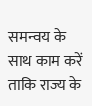समन्वय के साथ काम करें ताकि राज्य के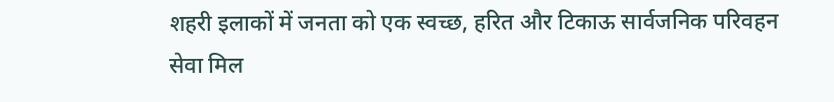शहरी इलाकों में जनता को एक स्वच्छ, हरित और टिकाऊ सार्वजनिक परिवहन सेवा मिल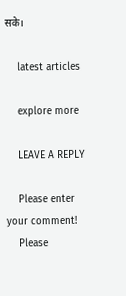सके।

    latest articles

    explore more

    LEAVE A REPLY

    Please enter your comment!
    Please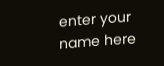enter your name here